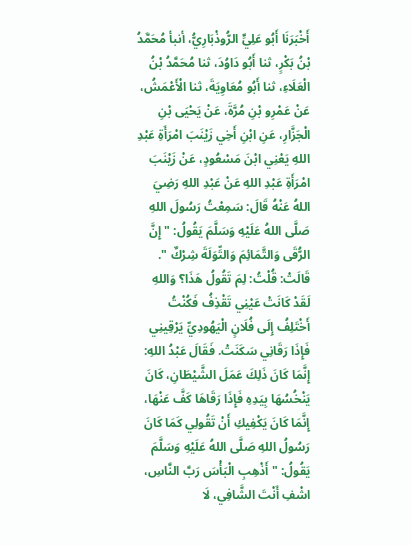أَخْبَرَنَا أَبُو عَلِيٍّ الرُّوذْبَارِيُّ، أنبأ مُحَمَّدُ بْنُ بَكْرٍ، ثنا أَبُو دَاوُدَ، ثنا مُحَمَّدُ بْنُ الْعَلَاءِ، ثنا أَبُو مُعَاوِيَةَ، ثنا الْأَعْمَشُ، عَنْ عَمْرِو بْنِ مُرَّةَ، عَنْ يَحْيَى بْنِ الْجَزَّارِ، عَنِ ابْنِ أَخِي زَيْنَبَ امْرَأَةِ عَبْدِ اللهِ يَعْنِي ابْنَ مَسْعُودٍ، عَنْ زَيْنَبَ امْرَأَةِ عَبْدِ اللهِ عَنْ عَبْدِ اللهِ رَضِيَ اللهُ عَنْهُ قَالَ: سَمِعْتُ رَسُولَ اللهِ صَلَّى اللهُ عَلَيْهِ وَسَلَّمَ يَقُولُ: " إِنَّ الرُّقَى وَالتَّمَائِمَ وَالتِّوَلَةَ شِرْكٌ ". قَالَتْ: قُلْتُ: لِمَ تَقُولُ هَذَا؟ وَاللهِ لَقَدْ كَانَتْ عَيْنِي تَقْذِفُ فَكُنْتُ أَخْتَلِفُ إِلَى فُلَانٍ الْيَهُودِيِّ يَرْقِينِي فَإِذَا رَقَانِي سَكَنَتْ. فَقَالَ عَبْدُ اللهِ: إِنَّمَا كَانَ ذَلِكَ عَمَلَ الشَّيْطَانِ، كَانَ يَنْخُسُهَا بِيَدِهِ فَإِذَا رَقَاهَا كَفَّ عَنْهَا، إِنَّمَا كَانَ يَكْفِيكِ أَنْ تَقُولِي كَمَا كَانَ رَسُولُ اللهِ صَلَّى اللهُ عَلَيْهِ وَسَلَّمَ يَقُولُ: " أَذْهِبِ الْبَأْسَ رَبَّ النَّاسِ، اشْفِ أَنْتَ الشَّافِي، لَا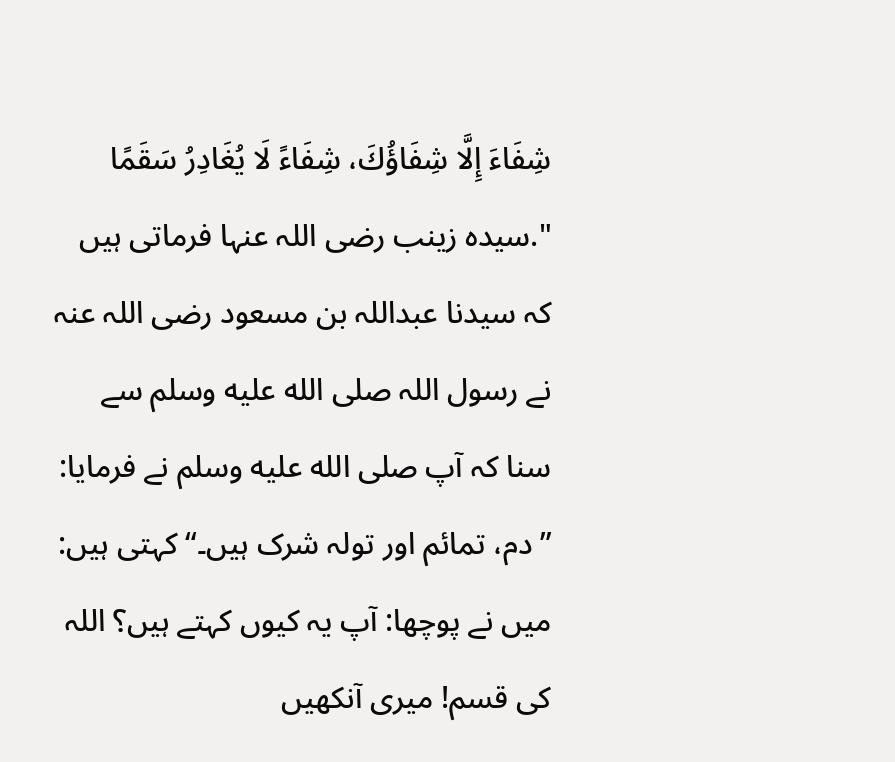شِفَاءَ إِلَّا شِفَاؤُكَ، شِفَاءً لَا يُغَادِرُ سَقَمًا ".سیدہ زینب رضی اللہ عنہا فرماتی ہیں کہ سیدنا عبداللہ بن مسعود رضی اللہ عنہ نے رسول اللہ صلى الله عليه وسلم سے سنا کہ آپ صلى الله عليه وسلم نے فرمایا: ”دم، تمائم اور تولہ شرک ہیں۔“ کہتی ہیں: میں نے پوچھا: آپ یہ کیوں کہتے ہیں؟ اللہ کی قسم! میری آنکھیں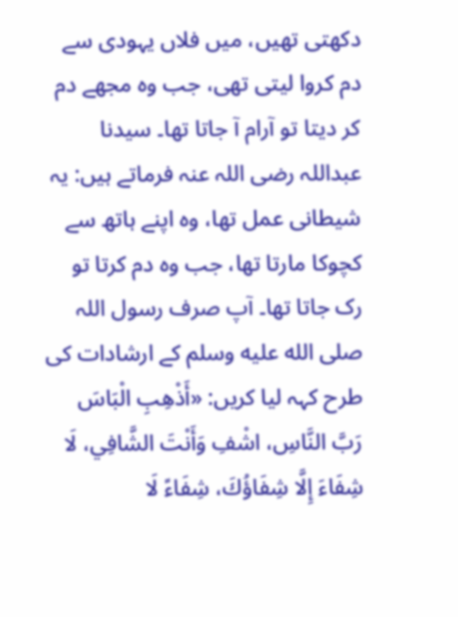دکھتی تھیں، میں فلاں یہودی سے دم کروا لیتی تھی، جب وہ مجھے دم کر دیتا تو آرام آ جاتا تھا۔ سیدنا عبداللہ رضی اللہ عنہ فرماتے ہیں: یہ شیطانی عمل تھا، وہ اپنے ہاتھ سے کچوکا مارتا تھا، جب وہ دم کرتا تو رک جاتا تھا۔ آپ صرف رسول اللہ صلى الله عليه وسلم کے ارشادات کی طرح کہہ لیا کریں: «أَذْهِبِ الْبَاسَ رَبَّ النَّاسِ، اشْفِ وَأَنْتَ الشَّافِي، لَا شِفَاءَ إِلَّا شِفَاؤُكَ، شِفَاءً لَا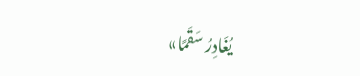يُغَادِرُ سَقَمًا»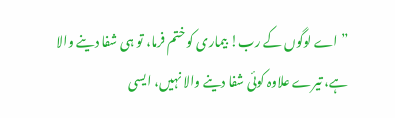”اے لوگوں کے رب! بیماری کو ختم فرما، تو ہی شفا دینے والا ہے، تیرے علاوہ کوئی شفا دینے والا نہیں، ایسی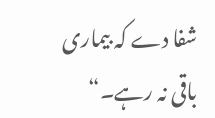شفا دے کہ بیماری باقی نہ رہے۔“